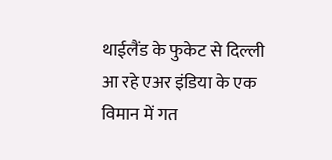थाईलैंड के फुकेट से दिल्ली आ रहे एअर इंडिया के एक विमान में गत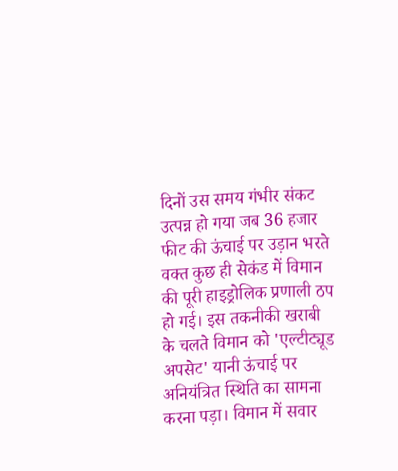दिनों उस समय गंभीर संकट उत्पन्न हो गया जब 36 हजार फीट की ऊंचाई पर उड़ान भरते वक्त कुछ ही सेकंड में विमान की पूरी हाइड्रोलिक प्रणाली ठप हो गई। इस तकनीकी खराबी के चलते विमान को 'एल्टीट्यूड अपसेट' यानी ऊंचाई पर अनियंत्रित स्थिति का सामना करना पड़ा। विमान में सवार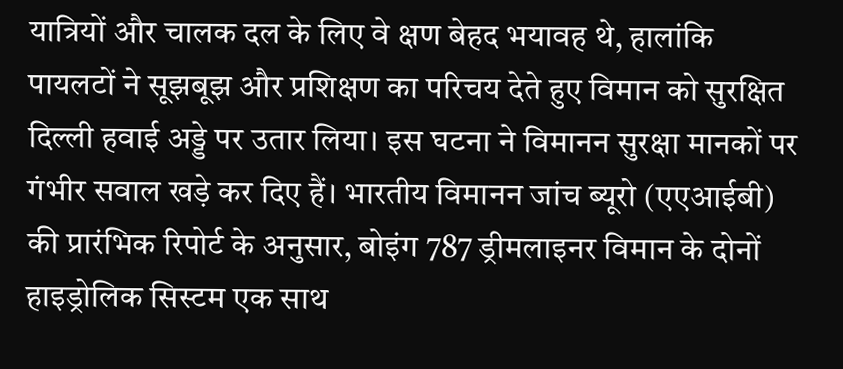यात्रियों और चालक दल के लिए वे क्षण बेहद भयावह थे, हालांकि पायलटों ने सूझबूझ और प्रशिक्षण का परिचय देते हुए विमान को सुरक्षित दिल्ली हवाई अड्डे पर उतार लिया। इस घटना ने विमानन सुरक्षा मानकों पर गंभीर सवाल खड़े कर दिए हैं। भारतीय विमानन जांच ब्यूरो (एएआईबी) की प्रारंभिक रिपोर्ट के अनुसार, बोइंग 787 ड्रीमलाइनर विमान के दोनों हाइड्रोलिक सिस्टम एक साथ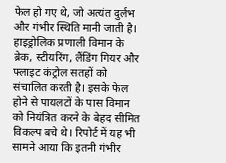फेल हो गए थे, जो अत्यंत दुर्लभ और गंभीर स्थिति मानी जाती है। हाइड्रोलिक प्रणाली विमान के ब्रेक, स्टीयरिंग, लैंडिंग गियर और फ्लाइट कंट्रोल सतहों को संचालित करती है। इसके फेल होने से पायलटों के पास विमान को नियंत्रित करने के बेहद सीमित विकल्प बचे थे। रिपोर्ट में यह भी सामने आया कि इतनी गंभीर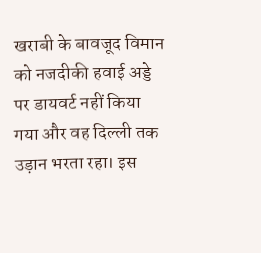खराबी के बावजूद विमान को नजदीकी हवाई अड्डे पर डायवर्ट नहीं किया गया और वह दिल्ली तक उड़ान भरता रहा। इस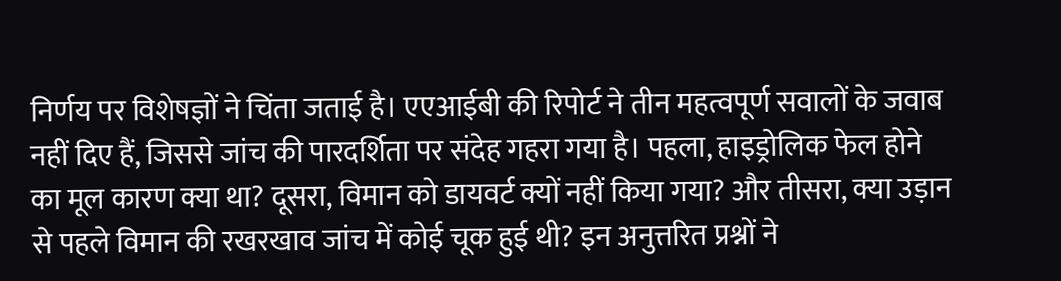निर्णय पर विशेषज्ञों ने चिंता जताई है। एएआईबी की रिपोर्ट ने तीन महत्वपूर्ण सवालों के जवाब नहीं दिए हैं, जिससे जांच की पारदर्शिता पर संदेह गहरा गया है। पहला, हाइड्रोलिक फेल होने का मूल कारण क्या था? दूसरा, विमान को डायवर्ट क्यों नहीं किया गया? और तीसरा, क्या उड़ान से पहले विमान की रखरखाव जांच में कोई चूक हुई थी? इन अनुत्तरित प्रश्नों ने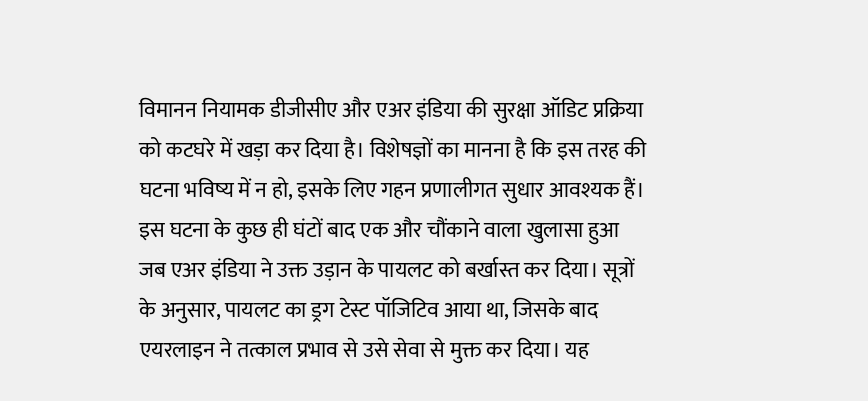विमानन नियामक डीजीसीए और एअर इंडिया की सुरक्षा ऑडिट प्रक्रिया को कटघरे में खड़ा कर दिया है। विशेषज्ञों का मानना है कि इस तरह की घटना भविष्य में न हो, इसके लिए गहन प्रणालीगत सुधार आवश्यक हैं। इस घटना के कुछ ही घंटों बाद एक और चौंकाने वाला खुलासा हुआ जब एअर इंडिया ने उक्त उड़ान के पायलट को बर्खास्त कर दिया। सूत्रों के अनुसार, पायलट का ड्रग टेस्ट पॉजिटिव आया था, जिसके बाद एयरलाइन ने तत्काल प्रभाव से उसे सेवा से मुक्त कर दिया। यह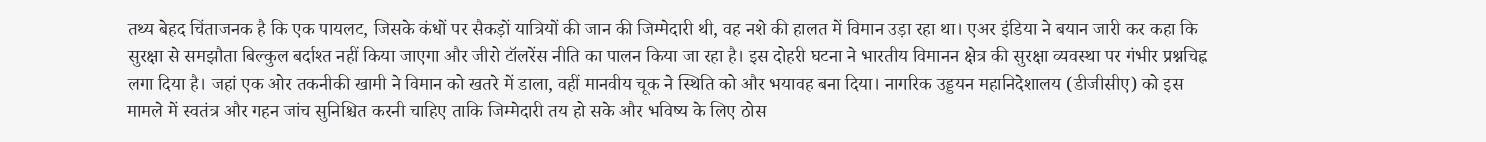तथ्य बेहद चिंताजनक है कि एक पायलट, जिसके कंधों पर सैकड़ों यात्रियों की जान की जिम्मेदारी थी, वह नशे की हालत में विमान उड़ा रहा था। एअर इंडिया ने बयान जारी कर कहा कि सुरक्षा से समझौता बिल्कुल बर्दाश्त नहीं किया जाएगा और जीरो टॉलरेंस नीति का पालन किया जा रहा है। इस दोहरी घटना ने भारतीय विमानन क्षेत्र की सुरक्षा व्यवस्था पर गंभीर प्रश्नचिह्न लगा दिया है। जहां एक ओर तकनीकी खामी ने विमान को खतरे में डाला, वहीं मानवीय चूक ने स्थिति को और भयावह बना दिया। नागरिक उड्डयन महानिदेशालय (डीजीसीए) को इस मामले में स्वतंत्र और गहन जांच सुनिश्चित करनी चाहिए ताकि जिम्मेदारी तय हो सके और भविष्य के लिए ठोस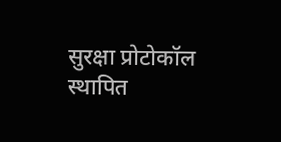सुरक्षा प्रोटोकॉल स्थापित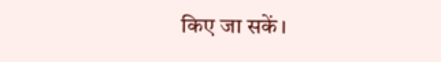किए जा सकें।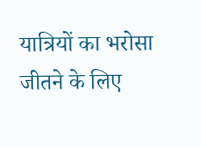यात्रियों का भरोसा जीतने के लिए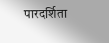पारदर्शिता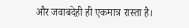और जवाबदेही ही एकमात्र रास्ता है।